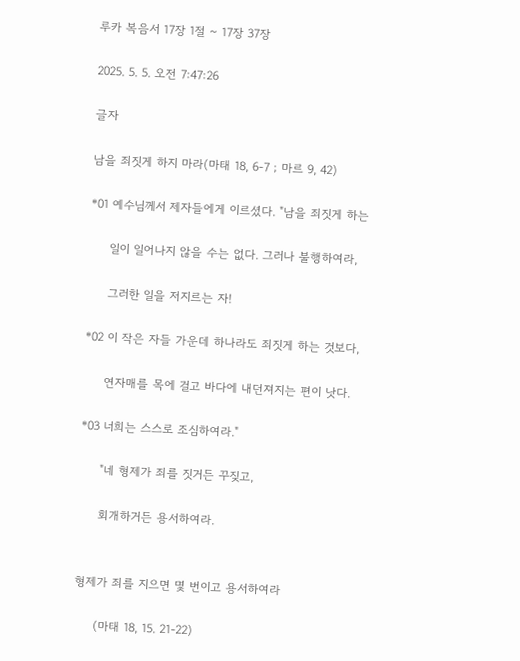루카 복음서 17장 1절 ~ 17장 37장

2025. 5. 5. 오전 7:47:26

글자

남을 죄짓게 하지 마라(마태 18, 6-7 ; 마르 9, 42)

*01 예수님께서 제자들에게 이르셨다. "남을 죄짓게 하는

     일이 일어나지 않을 수는 없다. 그러나 불행하여라,

     그러한 일을 저지르는 자!

*02 이 작은 자들 가운데 하나라도 죄짓게 하는 것보다,

     연자매를 목에 걸고 바다에 내던져지는 편이 낫다.

*03 너희는 스스로 조심하여라."

     "네 형제가 죄를 짓거든 꾸짖고,

     회개하거든 용서하여라.


형제가 죄를 지으면 몇 번이고 용서하여라

     (마태 18, 15. 21-22)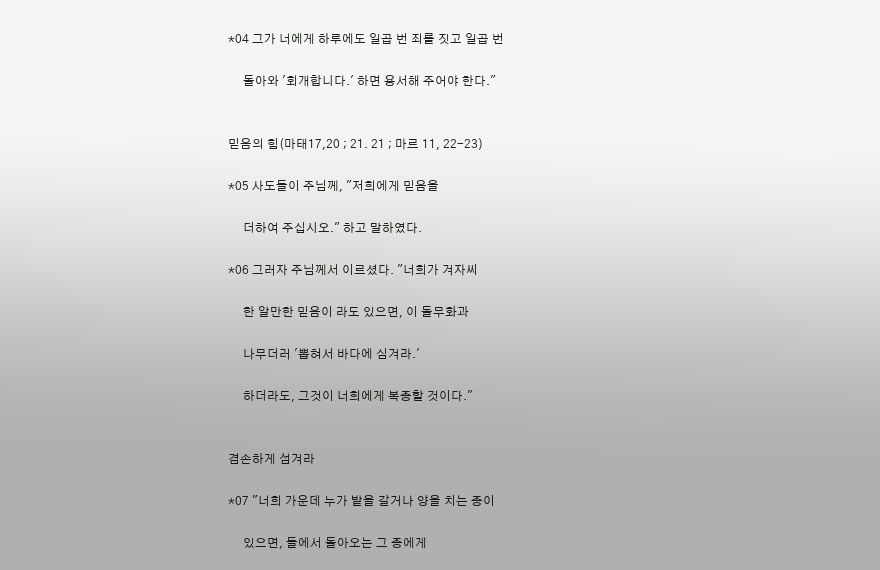*04 그가 너에게 하루에도 일곱 번 죄를 짓고 일곱 번

     돌아와 '회개합니다.' 하면 용서해 주어야 한다."


믿음의 힘(마태17,20 ; 21. 21 ; 마르 11, 22-23)

*05 사도들이 주님께, "저희에게 믿음을

     더하여 주십시오." 하고 말하였다.

*06 그러자 주님께서 이르셨다. "너희가 겨자씨

     한 알만한 믿음이 라도 있으면, 이 돌무화과

     나무더러 '뽑혀서 바다에 심겨라.'

     하더라도, 그것이 너희에게 복종할 것이다."


겸손하게 섬겨라

*07 "너희 가운데 누가 밭을 갈거나 양을 치는 종이

     있으면, 들에서 돌아오는 그 종에게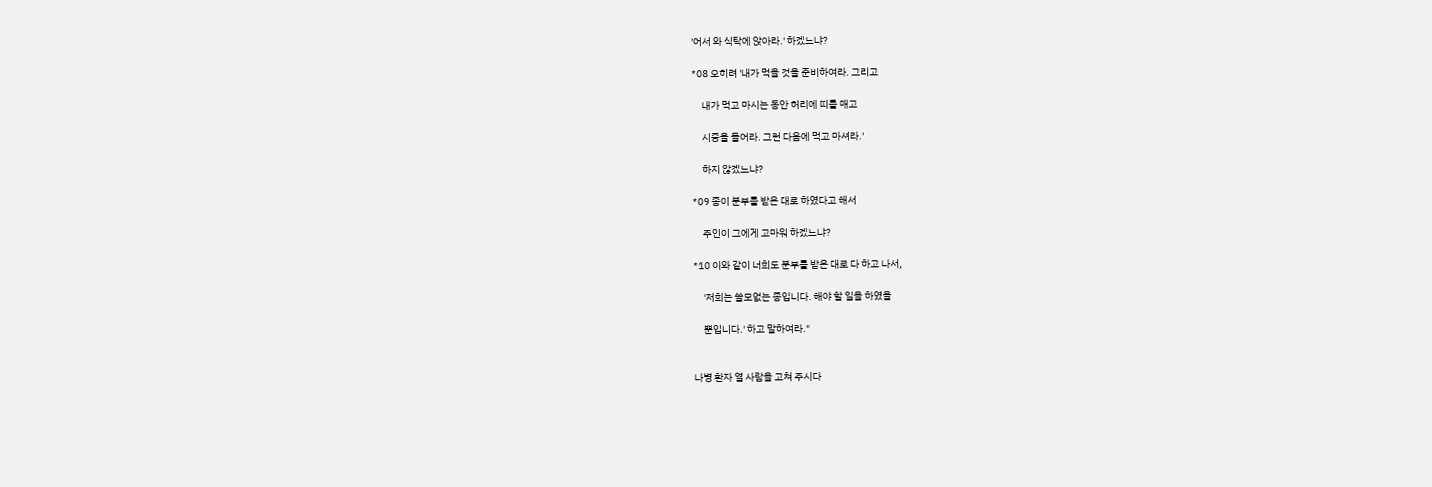'어서 와 식탁에 앉아라.' 하겠느냐?

*08 오히려 '내가 먹을 것을 준비하여라. 그리고

     내가 먹고 마시는 동안 허리에 띠를 매고

     시중을 들어라. 그런 다음에 먹고 마셔라.'

     하지 않겠느냐?

*09 종이 분부를 받은 대로 하였다고 해서

     주인이 그에게 고마워 하겠느냐?

*10 이와 같이 너희도 분부를 받은 대로 다 하고 나서,

     '저희는 쓸모없는 종입니다. 해야 할 일을 하였을

     뿐입니다.' 하고 말하여라."


나병 환자 열 사람을 고쳐 주시다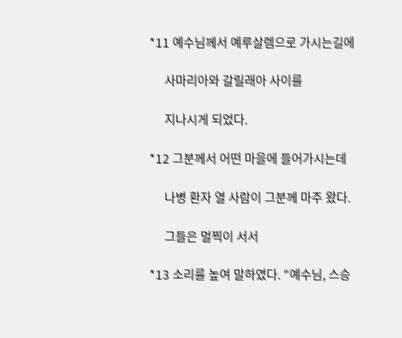*11 예수님께서 예루살렘으로 가시는길에

     사마리아와 갈릴래아 사이를

     지나시게 되었다.

*12 그분께서 어떤 마을에 들어가시는데

     나병 환자 열 사람이 그분께 마주 왔다.

     그들은 멀찍이 서서

*13 소리를 높여 말하였다. "예수님, 스승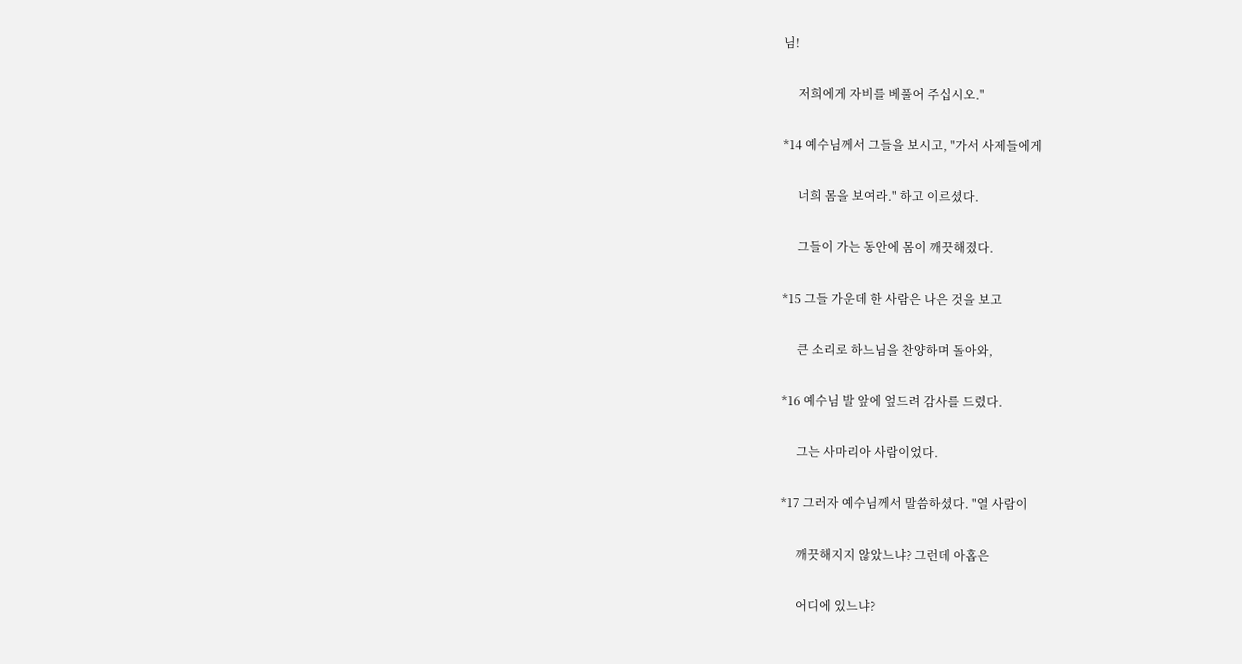님!

     저희에게 자비를 베풀어 주십시오."

*14 예수님께서 그들을 보시고, "가서 사제들에게

     너희 몸을 보여라." 하고 이르셨다.

     그들이 가는 동안에 몸이 깨끗해졌다.

*15 그들 가운데 한 사람은 나은 것을 보고

     큰 소리로 하느님을 찬양하며 돌아와,

*16 예수님 발 앞에 엎드려 감사를 드렸다.

     그는 사마리아 사람이었다.

*17 그러자 예수님께서 말씀하셨다. "열 사람이

     깨끗해지지 않았느냐? 그런데 아홉은

     어디에 있느냐?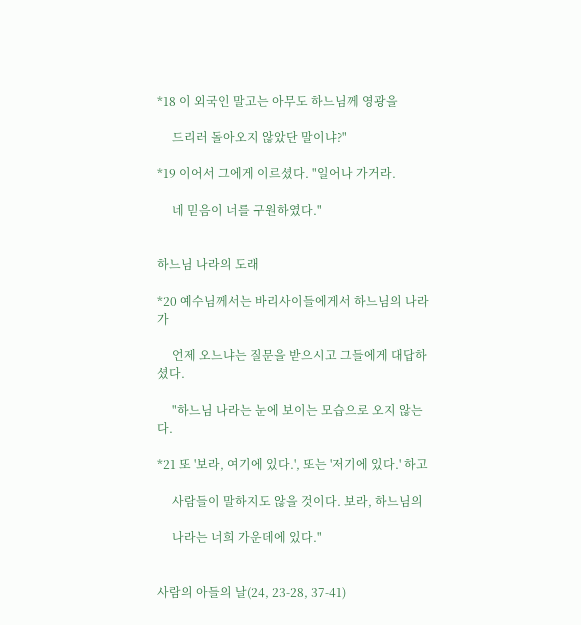*18 이 외국인 말고는 아무도 하느님께 영광을

     드리러 돌아오지 않았단 말이냐?"

*19 이어서 그에게 이르셨다. "일어나 가거라.

     네 믿음이 너를 구원하였다."


하느님 나라의 도래

*20 예수님께서는 바리사이들에게서 하느님의 나라가

     언제 오느냐는 질문을 받으시고 그들에게 대답하셨다.

     "하느님 나라는 눈에 보이는 모습으로 오지 않는다.

*21 또 '보라, 여기에 있다.', 또는 '저기에 있다.' 하고

     사람들이 말하지도 않을 것이다. 보라, 하느님의

     나라는 너희 가운데에 있다."


사람의 아들의 날(24, 23-28, 37-41)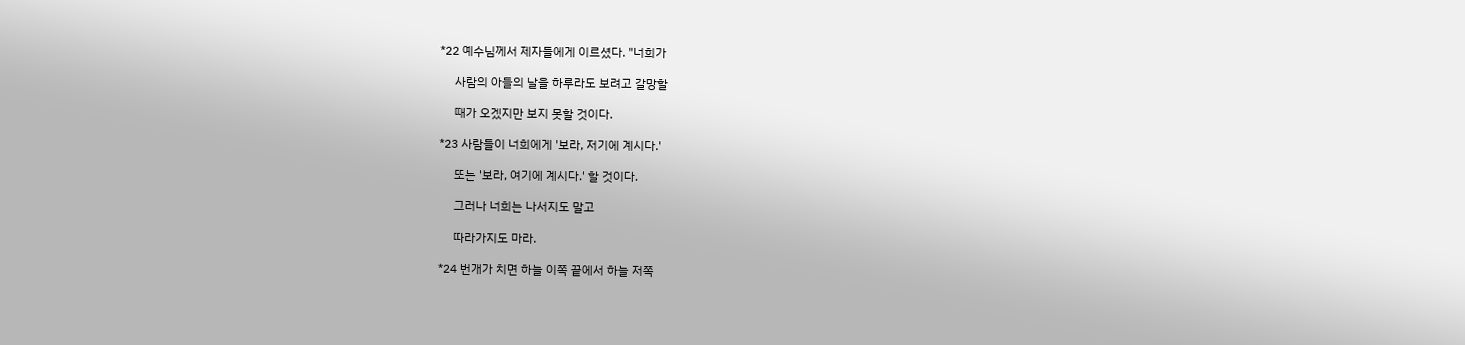*22 예수님께서 제자들에게 이르셨다. "너희가

     사람의 아들의 날을 하루라도 보려고 갈망할

     때가 오겠지만 보지 못할 것이다.

*23 사람들이 너희에게 '보라, 저기에 계시다.'

     또는 '보라, 여기에 계시다.' 할 것이다.

     그러나 너희는 나서지도 말고

     따라가지도 마라.

*24 번개가 치면 하늘 이쪽 끝에서 하늘 저쪽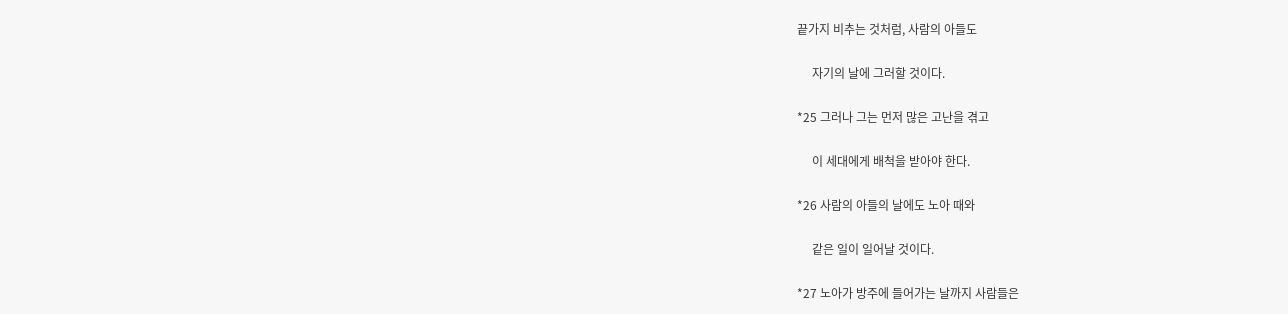끝가지 비추는 것처럼, 사람의 아들도

     자기의 날에 그러할 것이다.

*25 그러나 그는 먼저 많은 고난을 겪고

     이 세대에게 배척을 받아야 한다.

*26 사람의 아들의 날에도 노아 때와

     같은 일이 일어날 것이다.

*27 노아가 방주에 들어가는 날까지 사람들은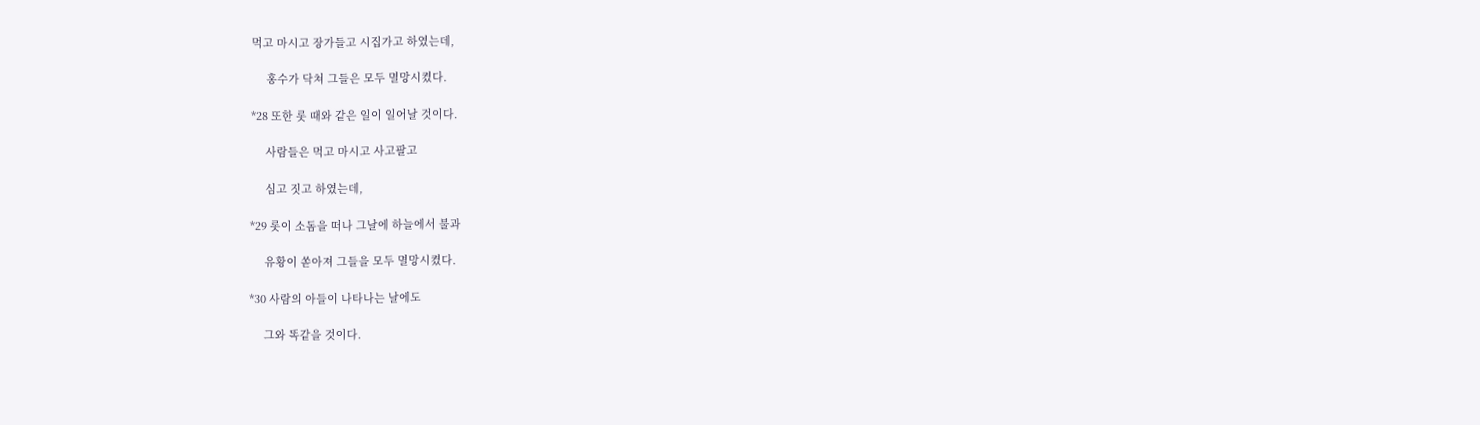먹고 마시고 장가들고 시집가고 하였는데,

     홍수가 닥쳐 그들은 모두 멸망시켰다.

*28 또한 롯 때와 같은 일이 일어날 것이다.

     사람들은 먹고 마시고 사고팔고

     심고 짓고 하였는데,

*29 롯이 소돔을 떠나 그날에 하늘에서 불과

     유황이 쏟아져 그들을 모두 멸망시켰다.

*30 사람의 아들이 나타나는 날에도

     그와 똑같을 것이다.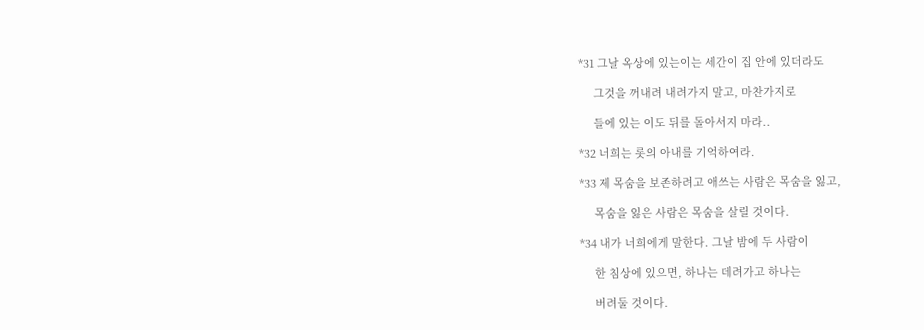*31 그날 옥상에 있는이는 세간이 집 안에 있더라도

     그것을 꺼내려 내려가지 말고, 마찬가지로

     들에 있는 이도 뒤를 돌아서지 마라..

*32 너희는 롯의 아내를 기억하여라.

*33 제 목숨을 보존하려고 애쓰는 사람은 목숨을 잃고,

     목숨을 잃은 사람은 목숨을 살릴 것이다.

*34 내가 너희에게 말한다. 그날 밤에 두 사람이

     한 침상에 있으면, 하나는 데려가고 하나는

     버려둘 것이다.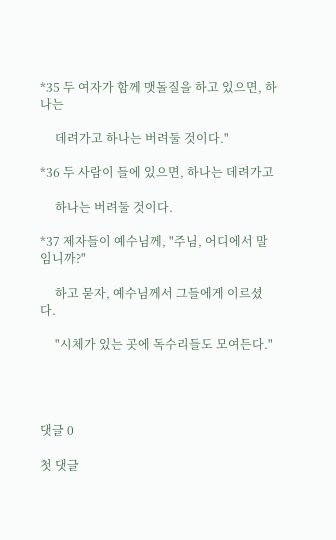*35 두 여자가 함께 맷돌질을 하고 있으면, 하나는

     데려가고 하나는 버려둘 것이다."

*36 두 사람이 들에 있으면, 하나는 데려가고

     하나는 버려둘 것이다.

*37 제자들이 예수님께, "주님, 어디에서 말임니까?"

     하고 묻자, 예수님께서 그들에게 이르셨다.

     "시체가 있는 곳에 독수리들도 모여든다."




댓글 0

첫 댓글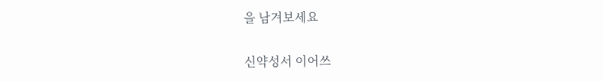을 남겨보세요

신약성서 이어쓰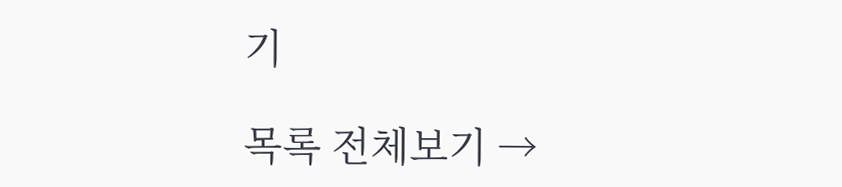기

목록 전체보기 →